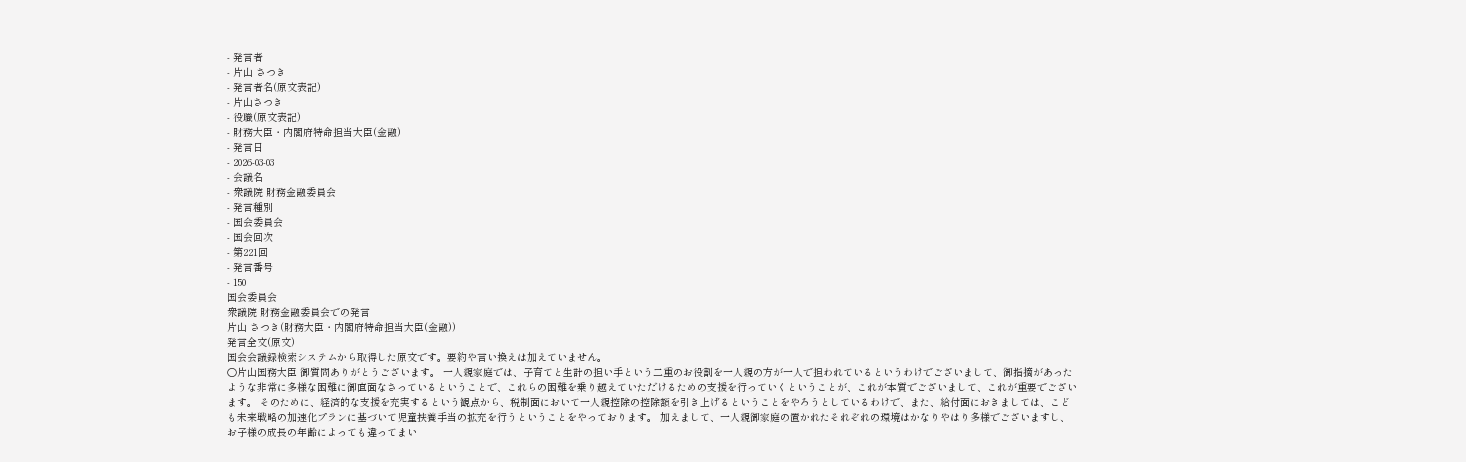- 発言者
- 片山 さつき
- 発言者名(原文表記)
- 片山さつき
- 役職(原文表記)
- 財務大臣・内閣府特命担当大臣(金融)
- 発言日
- 2026-03-03
- 会議名
- 衆議院 財務金融委員会
- 発言種別
- 国会委員会
- 国会回次
- 第221回
- 発言番号
- 150
国会委員会
衆議院 財務金融委員会での発言
片山 さつき(財務大臣・内閣府特命担当大臣(金融))
発言全文(原文)
国会会議録検索システムから取得した原文です。要約や言い換えは加えていません。
○片山国務大臣 御質問ありがとうございます。 一人親家庭では、子育てと生計の担い手という二重のお役割を一人親の方が一人で担われているというわけでございまして、御指摘があったような非常に多様な困難に御直面なさっているということで、これらの困難を乗り越えていただけるための支援を行っていくということが、これが本質でございまして、これが重要でございます。 そのために、経済的な支援を充実するという観点から、税制面において一人親控除の控除額を引き上げるということをやろうとしているわけで、また、給付面におきましては、こども未来戦略の加速化プランに基づいて児童扶養手当の拡充を行うということをやっております。 加えまして、一人親御家庭の置かれたそれぞれの環境はかなりやはり多様でございますし、お子様の成長の年齢によっても違ってまい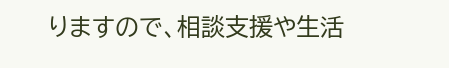りますので、相談支援や生活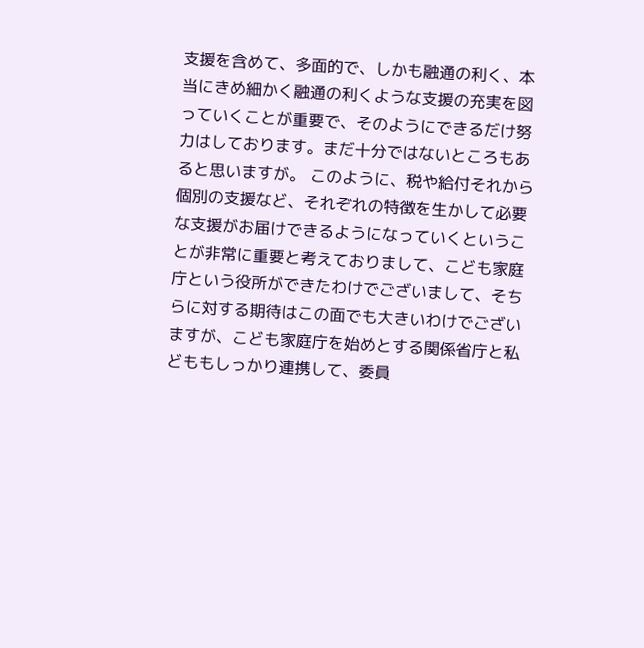支援を含めて、多面的で、しかも融通の利く、本当にきめ細かく融通の利くような支援の充実を図っていくことが重要で、そのようにできるだけ努力はしております。まだ十分ではないところもあると思いますが。 このように、税や給付それから個別の支援など、それぞれの特徴を生かして必要な支援がお届けできるようになっていくということが非常に重要と考えておりまして、こども家庭庁という役所ができたわけでございまして、そちらに対する期待はこの面でも大きいわけでございますが、こども家庭庁を始めとする関係省庁と私どももしっかり連携して、委員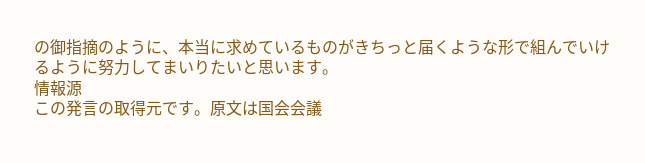の御指摘のように、本当に求めているものがきちっと届くような形で組んでいけるように努力してまいりたいと思います。
情報源
この発言の取得元です。原文は国会会議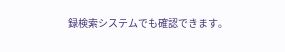録検索システムでも確認できます。